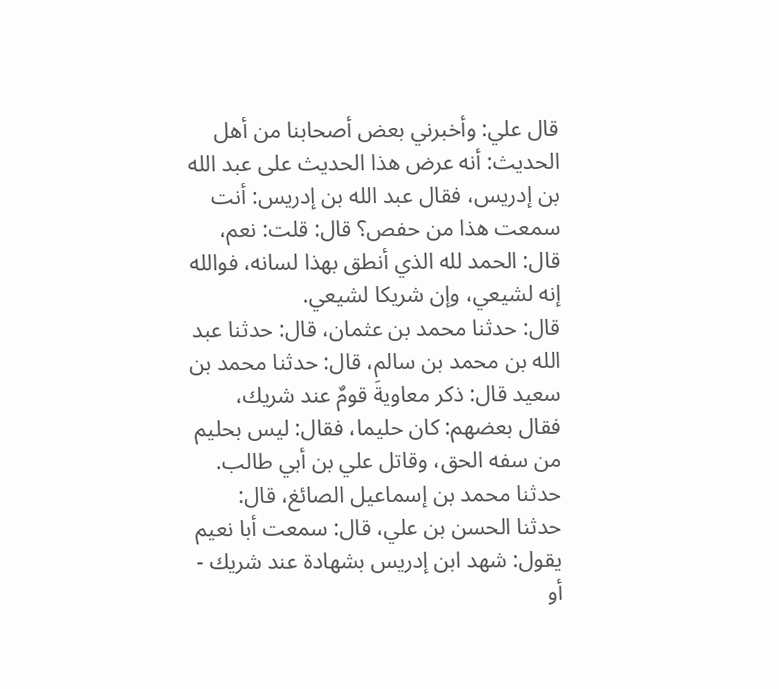قال علي: وأخبرني بعض أصحابنا من أهل الحديث: أنه عرض هذا الحديث على عبد الله بن إدريس، فقال عبد الله بن إدريس: أنت سمعت هذا من حفص؟ قال: قلت: نعم، قال: الحمد لله الذي أنطق بهذا لسانه، فوالله إنه لشيعي، وإن شريكا لشيعي.
قال: حدثنا محمد بن عثمان، قال: حدثنا عبد الله بن محمد بن سالم، قال: حدثنا محمد بن سعيد قال: ذكر معاويةَ قومٌ عند شريك، فقال بعضهم: كان حليما، فقال: ليس بحليم من سفه الحق، وقاتل علي بن أبي طالب.
حدثنا محمد بن إسماعيل الصائغ، قال: حدثنا الحسن بن علي، قال: سمعت أبا نعيم يقول: شهد ابن إدريس بشهادة عند شريك - أو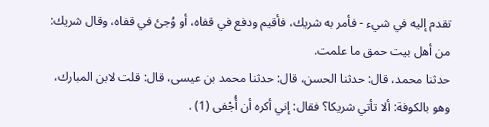تقدم إليه في شيء - فأمر به شريك، فأقيم ودفع في قفاه، أو وُجئ في قفاه، وقال شريك: من أهل بيت حمق ما علمت.
حدثنا محمد، قال: حدثنا الحسن، قال: حدثنا محمد بن عيسى، قال: قلت لابن المبارك، وهو بالكوفة: ألا تأتي شريكا؟ فقال: إني أكره أن أُجْفى (1) .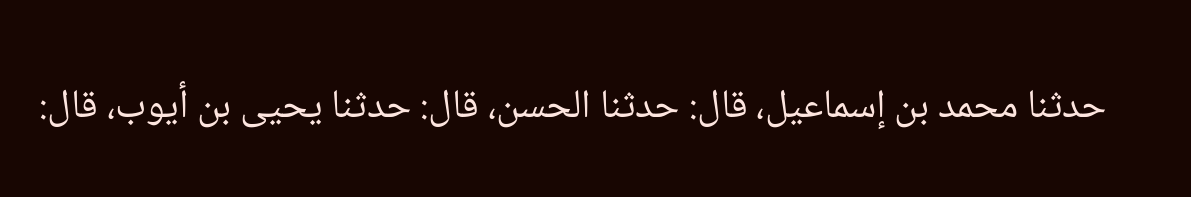حدثنا محمد بن إسماعيل، قال: حدثنا الحسن، قال: حدثنا يحيى بن أيوب، قال: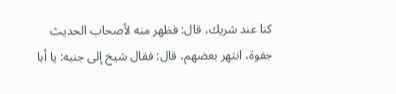كنا عند شريك، قال: فظهر منه لأصحاب الحديث جفوة، انتهر بعضهم، قال: فقال شيخ إلى جنبه: يا أبا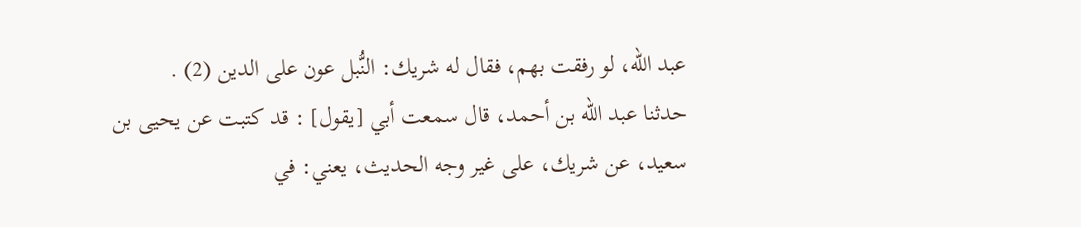عبد الله، لو رفقت بهم، فقال له شريك: النُّبل عون على الدين (2) .
حدثنا عبد الله بن أحمد، قال سمعت أبي [يقول] : قد كتبت عن يحيى بن سعيد، عن شريك، على غير وجه الحديث، يعني: في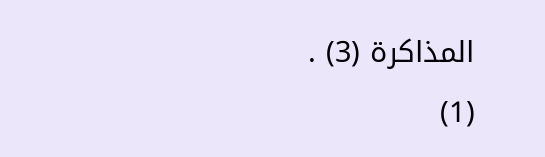المذاكرة (3) .
(1)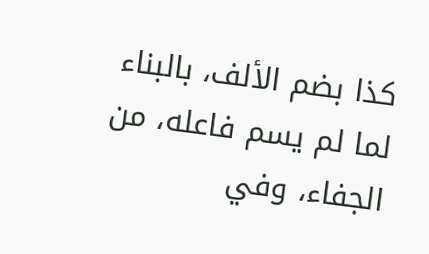كذا بضم الألف، بالبناء لما لم يسم فاعله، من الجفاء، وفي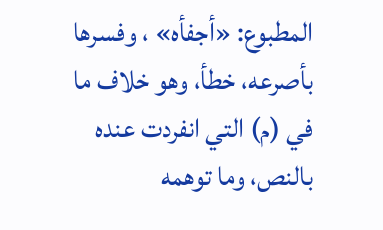المطبوع: «أجفأه» ، وفسرها بأصرعه، خطأ، وهو خلاف ما في (م) التي انفردت عنده بالنص، وما توهمه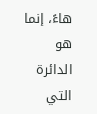هاءً، إنما هو الدائرة التي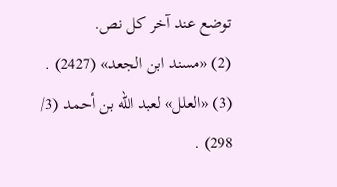توضع عند آخر كل نص.
(2) «مسند ابن الجعد» (2427) .
(3) «العلل» لعبد الله بن أحمد (3/ 298) .